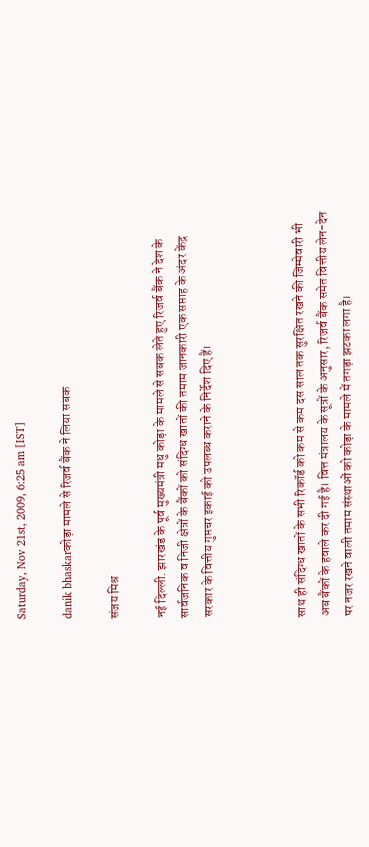Saturday, Nov 21st, 2009, 6:25 am [IST]

danik bhaskarकोड़ा मामले से रिजर्व बैंक ने लिया सबक

संजय मिश्र

नई दिल्ली. झारखंड के पूर्व मुख्यमंत्री मधु कोड़ा के मामले से सबक लेते हुए रिजर्व बैंक ने देश के सार्वजनिक व निजी क्षेत्रों के बैंकों को संदिग्ध खातों की तमाम जानकारी एक सप्ताह के अंदर केंद्र सरकार के वित्तीय गुप्तचर इकाई को उपलब्ध कराने के निर्देश दिए हैं।



साथ ही संदिग्ध खातों के सभी रिकॉर्ड को कम से कम दस साल तक सुरक्षित रखने की जिम्मेवारी भी अब बैंकों के हवाले कर दी गई है। वित्त मंत्रालय के सूत्रों के अनुसार, रिजर्व बैंक समेत वित्तीय लेन-देन पर नजर रखने वाली तमाम संस्थाओं को कोड़ा के मामले में तगड़ा झटका लगा है।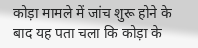कोड़ा मामले में जांच शुरू होने के बाद यह पता चला कि कोड़ा के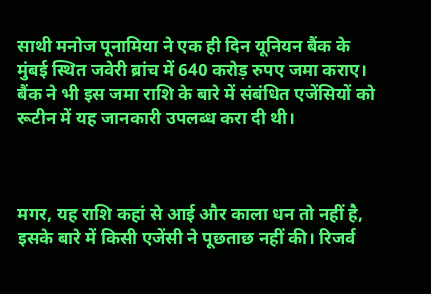साथी मनोज पूनामिया ने एक ही दिन यूनियन बैंक के मुंबई स्थित जवेरी ब्रांच में 640 करोड़ रुपए जमा कराए। बैंक ने भी इस जमा राशि के बारे में संबंधित एजेंसियों को रूटीन में यह जानकारी उपलब्ध करा दी थी।



मगर, यह राशि कहां से आई और काला धन तो नहीं है, इसके बारे में किसी एजेंसी ने पूछताछ नहीं की। रिजर्व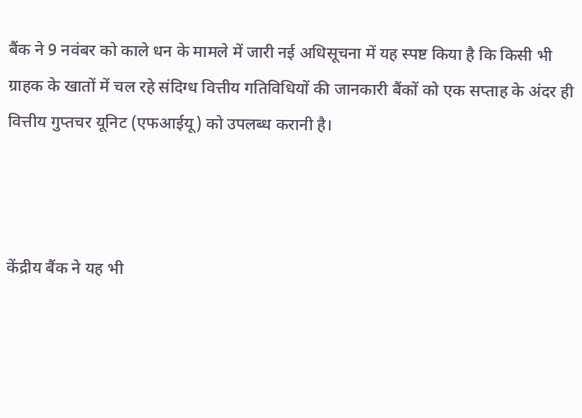बैंक ने 9 नवंबर को काले धन के मामले में जारी नई अधिसूचना में यह स्पष्ट किया है कि किसी भी ग्राहक के खातों में चल रहे संदिग्ध वित्तीय गतिविधियों की जानकारी बैंकों को एक सप्ताह के अंदर ही वित्तीय गुप्तचर यूनिट (एफआईयू) को उपलब्ध करानी है।



केंद्रीय बैंक ने यह भी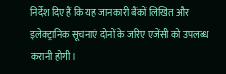निर्देश दिए हैं कि यह जानकारी बैंकों लिखित और इलेक्ट्रानिक सूचनाएं दोनों के जरिए एजेंसी को उपलब्ध करानी होगी।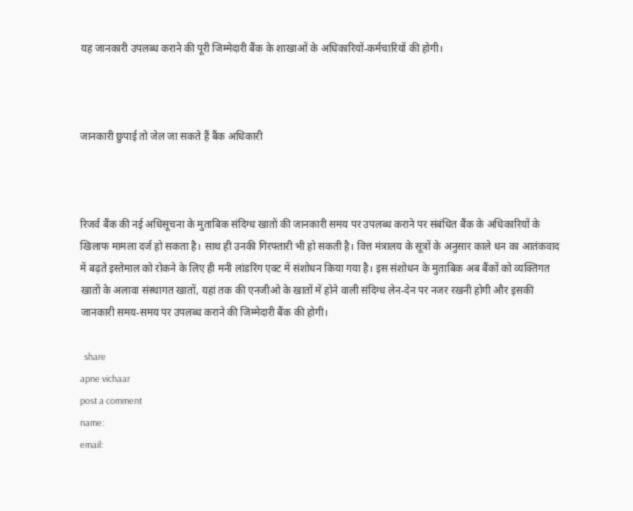यह जानकारी उपलब्ध कराने की पूरी जिम्मेदारी बैंक के शाखाओं के अधिकारियों-कर्मचारियों की होगी।



जानकारी छुपाई तो जेल जा सकते हैं बैंक अधिकारी



रिजर्व बैंक की नई अधिसूचना के मुताबिक संदिग्ध खातों की जानकारी समय पर उपलब्ध कराने पर संबंधित बैंक के अधिकारियों के खिलाफ मामला दर्ज हो सकता है। साथ ही उनकी गिरफ्तारी भी हो सकती है। वित्त मंत्रालय के सूत्रों के अनुसार काले धन का आतंकवाद में बढ़ते इस्तेमाल को रोकने के लिए ही मनी लांडरिंग एक्ट में संशोधन किया गया है। इस संशोधन के मुताबिक अब बैंकों को व्यक्तिगत खातों के अलावा संस्थागत खातों, यहां तक की एनजीओ के खातों में होने वाली संदिग्ध लेन-देन पर नजर रखनी होगी और इसकी जानकारी समय-समय पर उपलब्ध कराने की जिम्मेदारी बैंक की होगी।

  share
apne vichaar
post a comment
name:
email: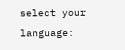select your language: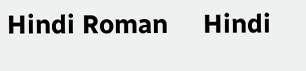Hindi Roman     Hindi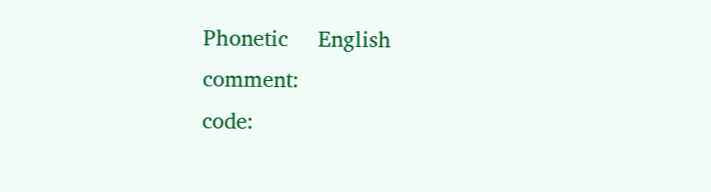Phonetic     English
comment:
code: